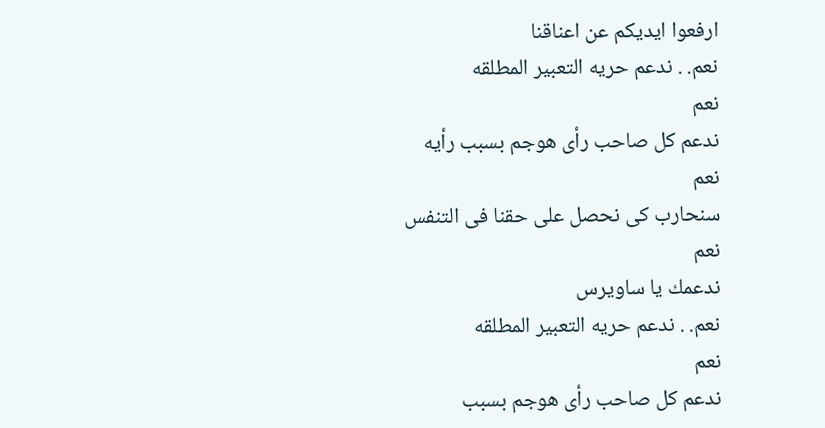ارفعوا ايديكم عن اعناقنا
نعم. . ندعم حريه التعبير المطلقه
نعم
ندعم كل صاحب رأى هوجم بسبب رأيه
نعم
سنحارب كى نحصل على حقنا فى التنفس
نعم
ندعمك يا ساويرس
نعم. . ندعم حريه التعبير المطلقه
نعم
ندعم كل صاحب رأى هوجم بسبب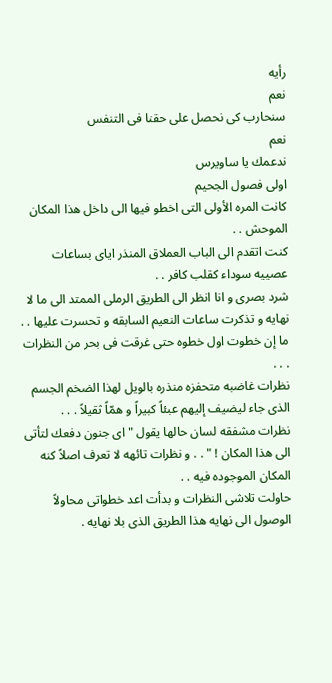رأيه
نعم
سنحارب كى نحصل على حقنا فى التنفس
نعم
ندعمك يا ساويرس
اولى فصول الجحيم
كانت المره الأولى التى اخطو فيها الى داخل هذا المكان الموحش . .
كنت اتقدم الى الباب العملاق المنذر اياى بساعات عصييه سوداء كقلب كافر . .
شرد بصرى و انا انظر الى الطريق الرملى الممتد الى ما لا نهايه و تذكرت ساعات النعيم السابقه و تحسرت عليها . .
ما إن خطوت اول خطوه حتى غرقت فى بحر من النظرات . . .
نظرات غاضبه متحفزه منذره بالويل لهذا الضخم الجسم الذى جاء ليضيف إليهم عبئاً كبيراً و همّاً ثقيلاً . . .
نظرات مشفقه لسان حالها يقول " اى جنون دفعك لتأتى الى هذا المكان ! " . . و نظرات تائهه لا تعرف اصلاً كنه المكان الموجوده فيه . .
حاولت تلاشى النظرات و بدأت اعد خطواتى محاولاً الوصول الى نهايه هذا الطريق الذى بلا نهايه .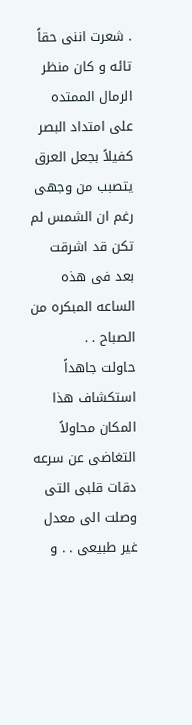. شعرت اننى حقاً تائه و كان منظر الرمال الممتده على امتداد البصر كفيلاً بجعل العرق يتصبب من وجهى رغم ان الشمس لم تكن قد اشرقت بعد فى هذه الساعه المبكره من الصباح . .
حاولت جاهداً استكشاف هذا المكان محاولاً التغاضى عن سرعه دقات قلبى التى وصلت الى معدل غير طبيعى . . و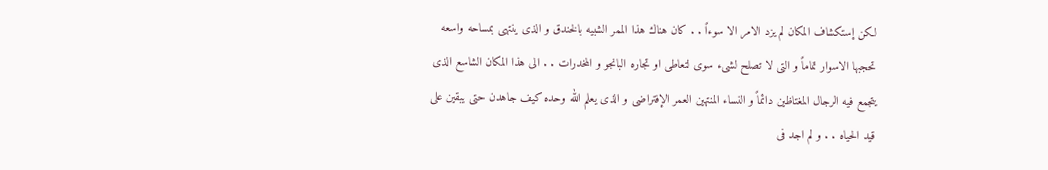لكن إستكشاف المكان لم يزد الامر الا سوءاً . . كان هناك هذا الممر الشبيه بالخندق و الذى ينتهى بمساحه واسعه تحجبها الاسوار تماماً و التى لا تصلح لشىء سوى لتعاطى او تجاره البانجو و المخدرات . . الى هذا المكان الشاسع الذى يتجمع فيه الرجال المغتاظين دائماً و النساء المنتهين العمر الإفتراضى و الذى يعلم الله وحده كيف جاهدن حتى يبقين على قيد الحياه . . و لم اجد فى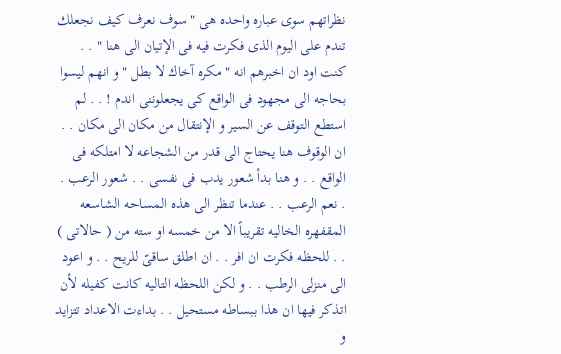نظراتهم سوى عباره واحده هى " سوف نعرف كيف نجعلك تندم على اليوم الذى فكرت فيه فى الإتيان الى هنا " . . كنت اود ان اخبرهم انه " مكره آخاك لا بطل " و انهم ليسوا بحاجه الى مجهود فى الواقع كى يجعلوننى اندم ! . . لم استطع التوقف عن السير و الإنتقال من مكان الى مكان . . ان الوقوف هنا يحتاج الى قدر من الشجاعه لا امتلكه فى الواقع . . و هنا بدأ شعور يدب فى نفسى . . شعور الرعب . . نعم الرعب . . عندما تنظر الى هذه المساحه الشاسعه المقفهره الخاليه تقريباً الا من خمسه او سته من ( حالاتى ) . . للحظه فكرت ان افر . . ان اطلق ساقىّ للريح . . و اعود الى منزلى الرطب . . و لكن اللحظه التاليه كانت كفيله لأن اتذكر فيها ان هذا ببساطه مستحيل . . بداءت الاعداد تتزايد و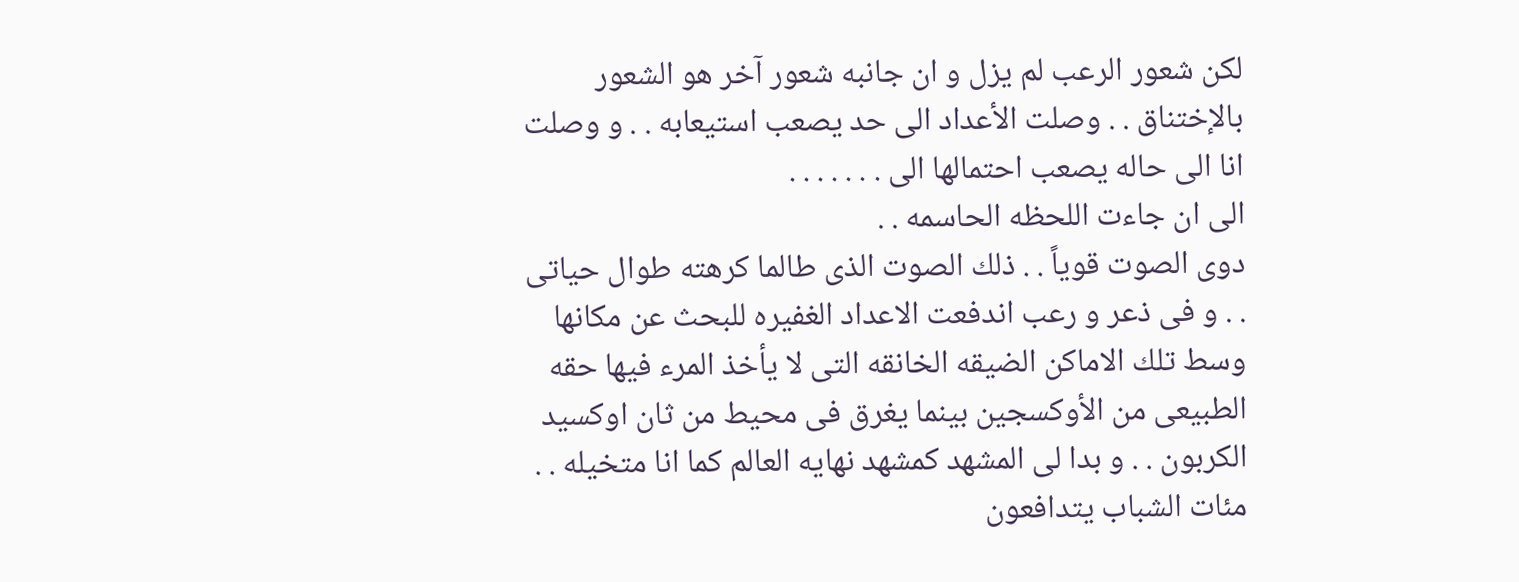لكن شعور الرعب لم يزل و ان جانبه شعور آخر هو الشعور بالإختناق . . وصلت الأعداد الى حد يصعب استيعابه . . و وصلت انا الى حاله يصعب احتمالها الى . . . . . . .
الى ان جاءت اللحظه الحاسمه . .
دوى الصوت قوياً . . ذلك الصوت الذى طالما كرهته طوال حياتى . . و فى ذعر و رعب اندفعت الاعداد الغفيره للبحث عن مكانها وسط تلك الاماكن الضيقه الخانقه التى لا يأخذ المرء فيها حقه الطبيعى من الأوكسجين بينما يغرق فى محيط من ثان اوكسيد الكربون . . و بدا لى المشهد كمشهد نهايه العالم كما انا متخيله . .
مئات الشباب يتدافعون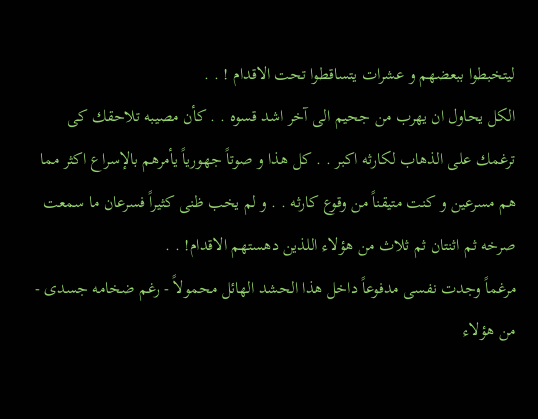ليتخبطوا ببعضهم و عشرات يتساقطوا تحت الاقدام ! . .
الكل يحاول ان يهرب من جحيم الى آخر اشد قسوه . . كأن مصيبه تلاحقك كى ترغمك على الذهاب لكارثه اكبر . . كل هذا و صوتاً جهورياً يأمرهم بالإسراع اكثر مما هم مسرعين و كنت متيقناً من وقوع كارثه . . و لم يخب ظنى كثيراً فسرعان ما سمعت صرخه ثم اثنتان ثم ثلاث من هؤلاء اللذين دهستهم الاقدام! . .
مرغماً وجدت نفسى مدفوعاً داخل هذا الحشد الهائل محمولاً - رغم ضخامه جسدى - من هؤلاء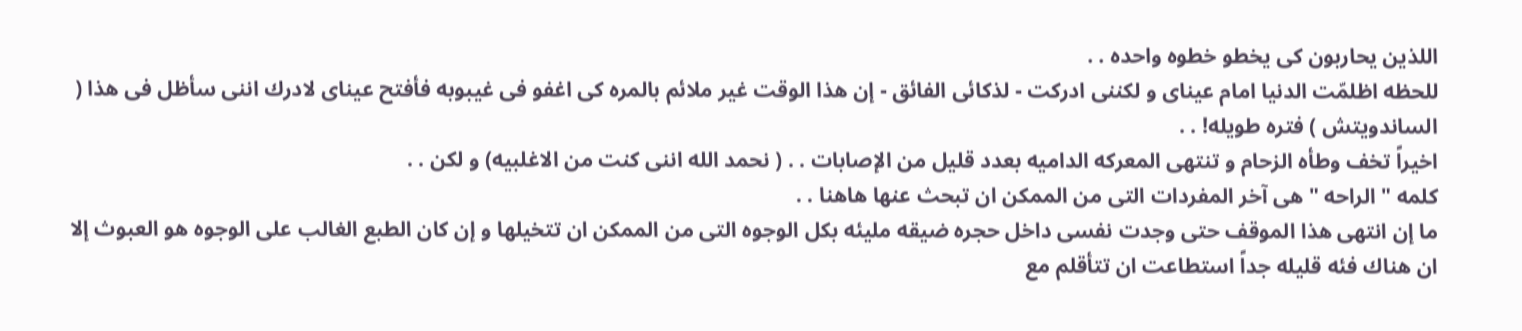اللذين يحاربون كى يخطو خطوه واحده . .
للحظه اظلمّت الدنيا امام عيناى و لكننى ادركت - لذكائى الفائق - إن هذا الوقت غير ملائم بالمره كى اغفو فى غيبوبه فأفتح عيناى لادرك اننى سأظل فى هذا ( الساندويتش ) فتره طويله! . .
اخيراً تخف وطأه الزحام و تنتهى المعركه الداميه بعدد قليل من الإصابات . . ( نحمد الله اننى كنت من الاغلبيه) و لكن . .
كلمه " الراحه " هى آخر المفردات التى من الممكن ان تبحث عنها هاهنا . .
ما إن انتهى هذا الموقف حتى وجدت نفسى داخل حجره ضيقه مليئه بكل الوجوه التى من الممكن ان تتخيلها و إن كان الطبع الغالب على الوجوه هو العبوث إلا ان هناك فئه قليله جداً استطاعت ان تتأقلم مع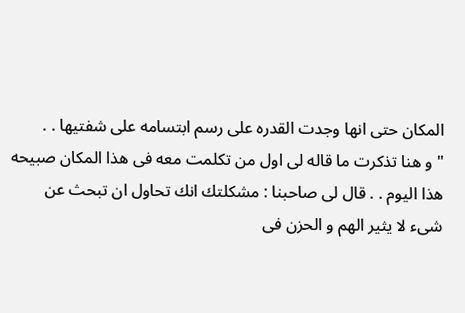المكان حتى انها وجدت القدره على رسم ابتسامه على شفتيها . .
" و هنا تذكرت ما قاله لى اول من تكلمت معه فى هذا المكان صبيحه هذا اليوم . . قال لى صاحبنا : مشكلتك انك تحاول ان تبحث عن شىء لا يثير الهم و الحزن فى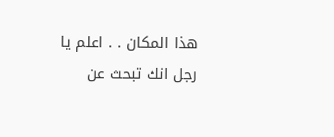هذا المكان . . اعلم يا رجل انك تبحث عن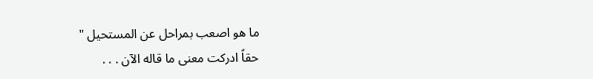ما هو اصعب بمراحل عن المستحيل "
حقاً ادركت معنى ما قاله الآن . . .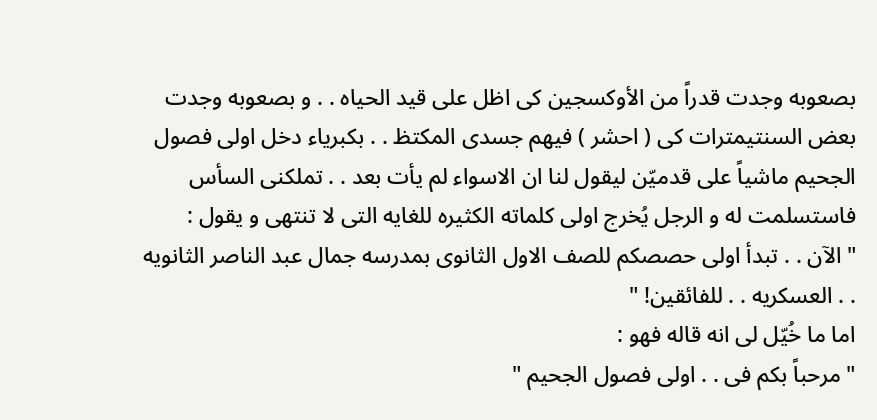بصعوبه وجدت قدراً من الأوكسجين كى اظل على قيد الحياه . . و بصعوبه وجدت بعض السنتيمترات كى ( احشر ) فيهم جسدى المكتظ . . بكبرياء دخل اولى فصول الجحيم ماشياً على قدميّن ليقول لنا ان الاسواء لم يأت بعد . . تملكنى السأس فاستسلمت له و الرجل يُخرج اولى كلماته الكثيره للغايه التى لا تنتهى و يقول :
" الآن . . تبدأ اولى حصصكم للصف الاول الثانوى بمدرسه جمال عبد الناصر الثانويه . . العسكريه . . للفائقين! "
اما ما خُيّل لى انه قاله فهو :
" مرحباً بكم فى . . اولى فصول الجحيم "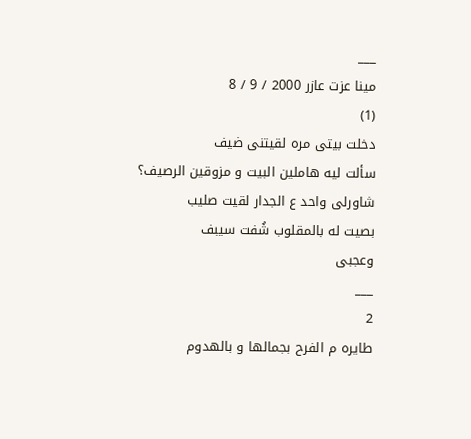___
مينا عزت عازر 2000 / 9 / 8
(1)
دخلت بيتى مره لقيتنى ضيف
سألت ليه هاملين البيت و مزوقين الرصيف؟
شاورلى واحد ع الجدار لقيت صليب
بصيت له بالمقلوب شُفت سيبف
وعجبى
___
2
طايره م الفرح بجمالها و بالهدوم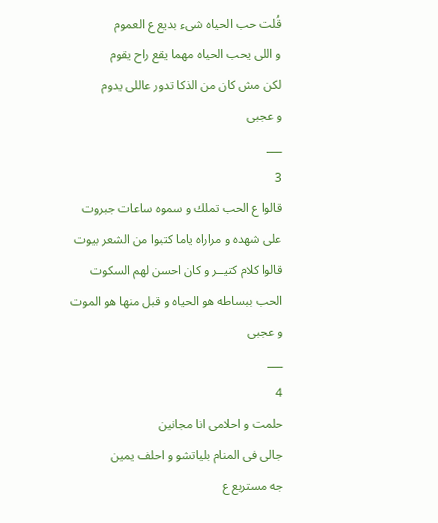قُلت حب الحياه شىء بديع ع العموم
و اللى يحب الحياه مهما يقع راح يقوم
لكن مش كان من الذكا تدور عاللى يدوم
و عجبى
___
3
قالوا ع الحب تملك و سموه ساعات جبروت
على شهده و مراراه ياما كتبوا من الشعر بيوت
قالوا كلام كتيــر و كان احسن لهم السكوت
الحب ببساطه هو الحياه و قبل منها هو الموت
و عجبى
___
4
حلمت و احلامى انا مجانين
جالى فى المنام بلياتشو و احلف يمين
جه مستربع ع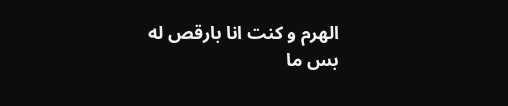الهرم و كنت انا بارقص له
بس ما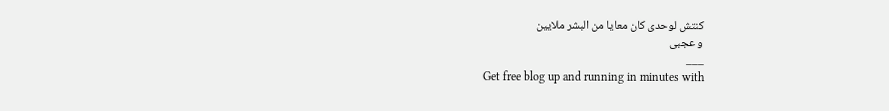كنتش لوحدى كان معايا من البشر ملايين
و عجبى
___
Get free blog up and running in minutes with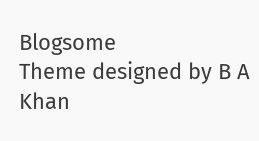Blogsome
Theme designed by B A Khan